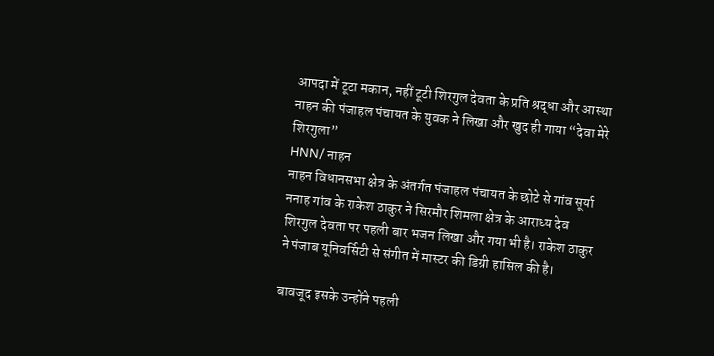आपदा में टूटा मकान, नहीं टूटी शिरगुल देवता के प्रति श्रद्धा और आस्था
नाहन की पंजाहल पंचायत के युवक ने लिखा और खुद ही गाया “देवा मेरे शिरगुला”
HNN/ नाहन
नाहन विधानसभा क्षेत्र के अंतर्गत पंजाहल पंचायत के छोटे से गांव सूर्या ननाह गांव के राकेश ठाकुर ने सिरमौर शिमला क्षेत्र के आराध्य देव शिरगुल देवता पर पहली बार भजन लिखा और गया भी है। राकेश ठाकुर ने पंजाब यूनिवर्सिटी से संगीत में मास्टर की डिग्री हासिल की है।

बावजूद इसके उन्होंने पहली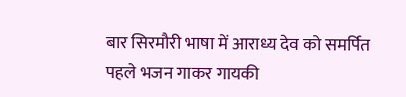बार सिरमौरी भाषा में आराध्य देव को समर्पित पहले भजन गाकर गायकी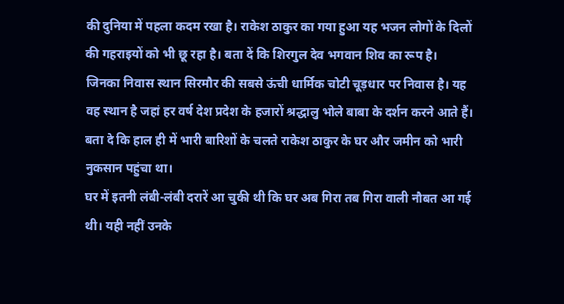की दुनिया में पहला कदम रखा है। राकेश ठाकुर का गया हुआ यह भजन लोगों के दिलों की गहराइयों को भी छू रहा है। बता दें कि शिरगुल देव भगवान शिव का रूप है।
जिनका निवास स्थान सिरमौर की सबसे ऊंची धार्मिक चोटी चूड़धार पर निवास है। यह वह स्थान है जहां हर वर्ष देश प्रदेश के हजारों श्रद्धालु भोले बाबा के दर्शन करने आते हैं। बता दे कि हाल ही में भारी बारिशों के चलते राकेश ठाकुर के घर और जमीन को भारी नुकसान पहुंचा था।
घर में इतनी लंबी-लंबी दरारें आ चुकी थी कि घर अब गिरा तब गिरा वाली नौबत आ गई थी। यही नहीं उनके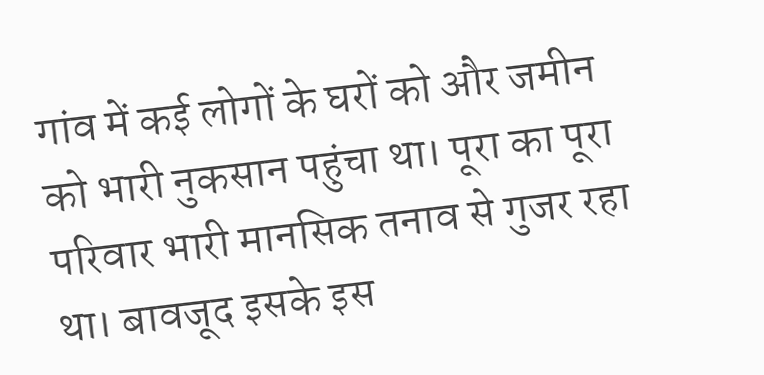गांव में कई लोगों के घरों को और जमीन को भारी नुकसान पहुंचा था। पूरा का पूरा परिवार भारी मानसिक तनाव से गुजर रहा था। बावजूद इसके इस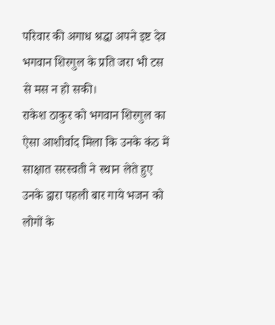परिवार की अगाध श्रद्धा अपने इष्ट देव भगवान शिरगुल के प्रति जरा भी टस से मस न हो सकी।
राकेश ठाकुर को भगवान शिरगुल का ऐसा आशीर्वाद मिला कि उनके कंठ में साक्षात सरस्वती ने स्थान लेते हुए उनके द्वारा पहली बार गाये भजन को लोगों के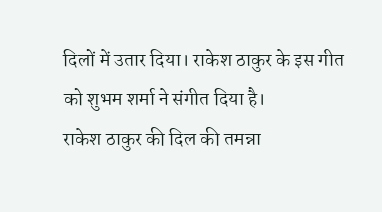दिलों में उतार दिया। राकेश ठाकुर के इस गीत को शुभम शर्मा ने संगीत दिया है।
राकेश ठाकुर की दिल की तमन्ना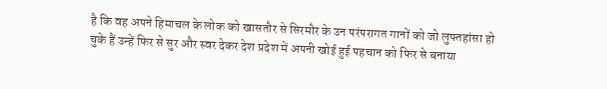है कि वह अपने हिमाचल के लोक को खासतौर से सिरमौर के उन परंपरागत गानों को जो लुफ्तहांसा हो चुके हैं उन्हें फिर से सुर और स्वर देकर देश प्रदेश में अपनी खोई हुई पहचान को फिर से बनाया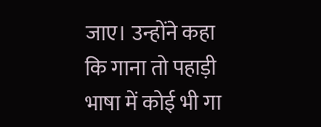जाए। उन्होंने कहा कि गाना तो पहाड़ी भाषा में कोई भी गा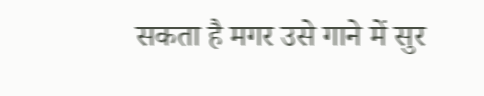सकता है मगर उसे गाने में सुर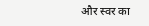और स्वर का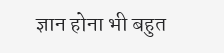ज्ञान होना भी बहुत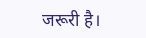जरूरी है।